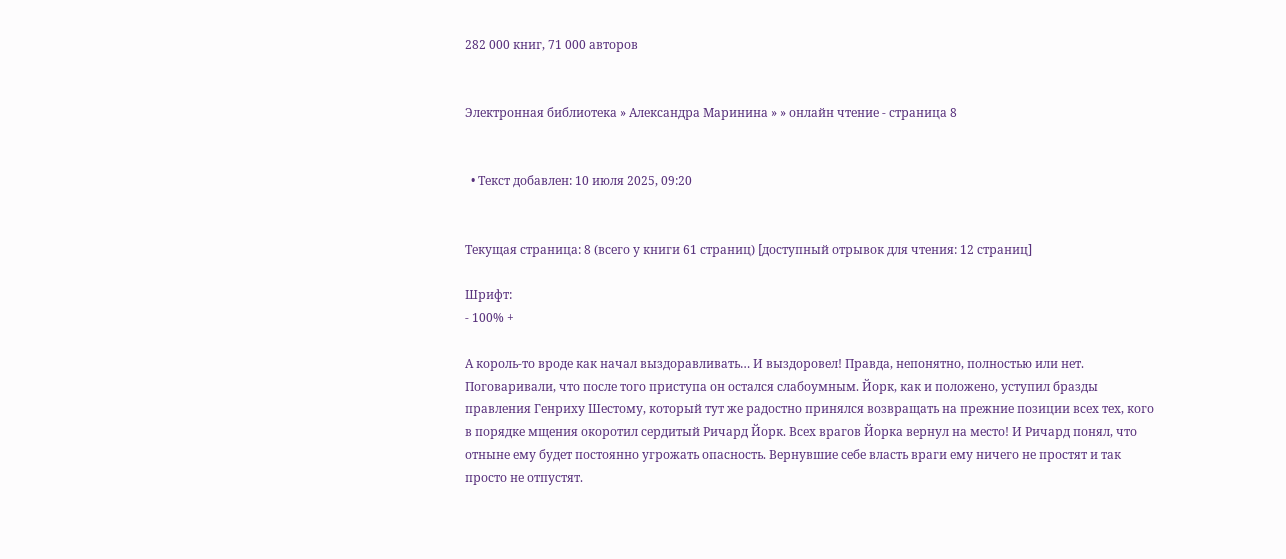282 000 книг, 71 000 авторов


Электронная библиотека » Александра Маринина » » онлайн чтение - страница 8


  • Текст добавлен: 10 июля 2025, 09:20


Текущая страница: 8 (всего у книги 61 страниц) [доступный отрывок для чтения: 12 страниц]

Шрифт:
- 100% +

А король-то вроде как начал выздоравливать… И выздоровел! Правда, непонятно, полностью или нет. Поговаривали, что после того приступа он остался слабоумным. Йорк, как и положено, уступил бразды правления Генриху Шестому, который тут же радостно принялся возвращать на прежние позиции всех тех, кого в порядке мщения окоротил сердитый Ричард Йорк. Всех врагов Йорка вернул на место! И Ричард понял, что отныне ему будет постоянно угрожать опасность. Вернувшие себе власть враги ему ничего не простят и так просто не отпустят.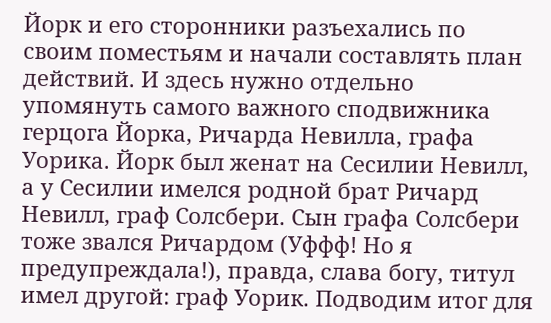Йорк и его сторонники разъехались по своим поместьям и начали составлять план действий. И здесь нужно отдельно упомянуть самого важного сподвижника герцога Йорка, Ричарда Невилла, графа Уорика. Йорк был женат на Сесилии Невилл, а у Сесилии имелся родной брат Ричард Невилл, граф Солсбери. Сын графа Солсбери тоже звался Ричардом (Уффф! Но я предупреждала!), правда, слава богу, титул имел другой: граф Уорик. Подводим итог для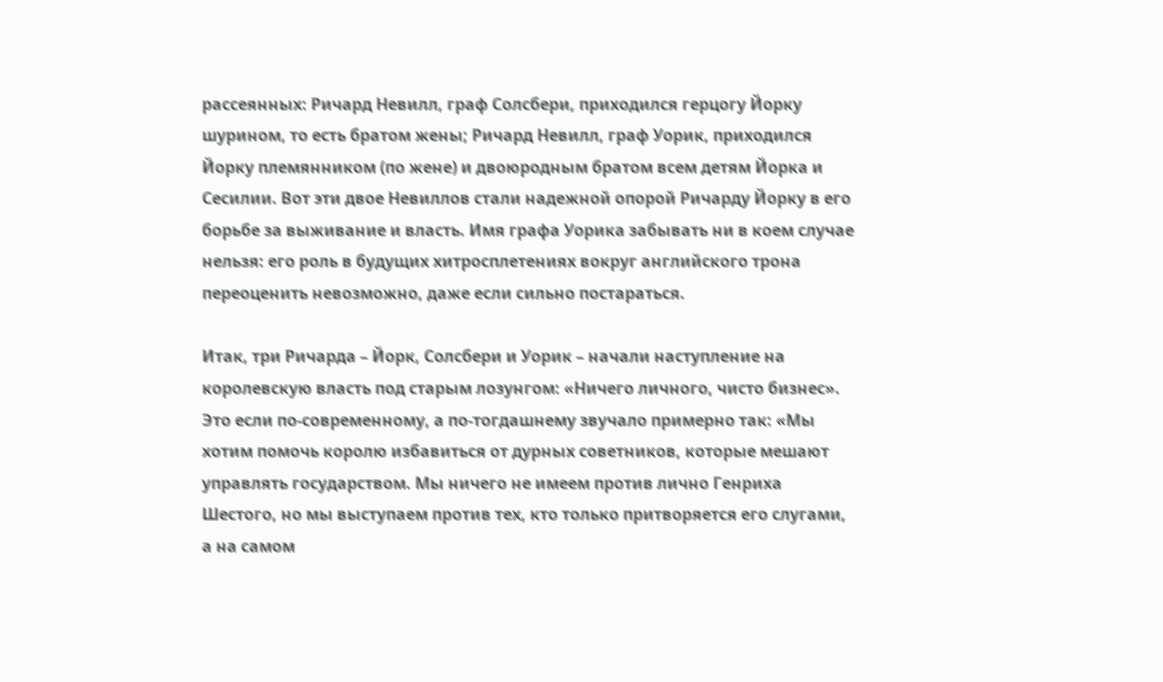рассеянных: Ричард Невилл, граф Солсбери, приходился герцогу Йорку шурином, то есть братом жены; Ричард Невилл, граф Уорик, приходился Йорку племянником (по жене) и двоюродным братом всем детям Йорка и Сесилии. Вот эти двое Невиллов стали надежной опорой Ричарду Йорку в его борьбе за выживание и власть. Имя графа Уорика забывать ни в коем случае нельзя: его роль в будущих хитросплетениях вокруг английского трона переоценить невозможно, даже если сильно постараться.

Итак, три Ричарда – Йорк, Солсбери и Уорик – начали наступление на королевскую власть под старым лозунгом: «Ничего личного, чисто бизнес». Это если по-современному, а по-тогдашнему звучало примерно так: «Мы хотим помочь королю избавиться от дурных советников, которые мешают управлять государством. Мы ничего не имеем против лично Генриха Шестого, но мы выступаем против тех, кто только притворяется его слугами, а на самом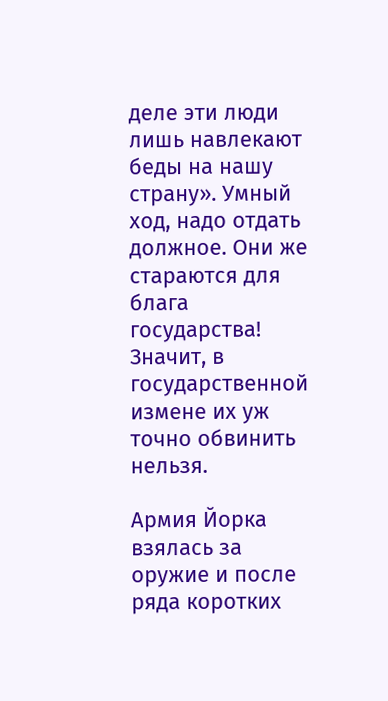деле эти люди лишь навлекают беды на нашу страну». Умный ход, надо отдать должное. Они же стараются для блага государства! Значит, в государственной измене их уж точно обвинить нельзя.

Армия Йорка взялась за оружие и после ряда коротких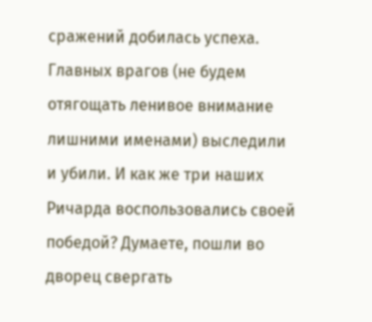сражений добилась успеха. Главных врагов (не будем отягощать ленивое внимание лишними именами) выследили и убили. И как же три наших Ричарда воспользовались своей победой? Думаете, пошли во дворец свергать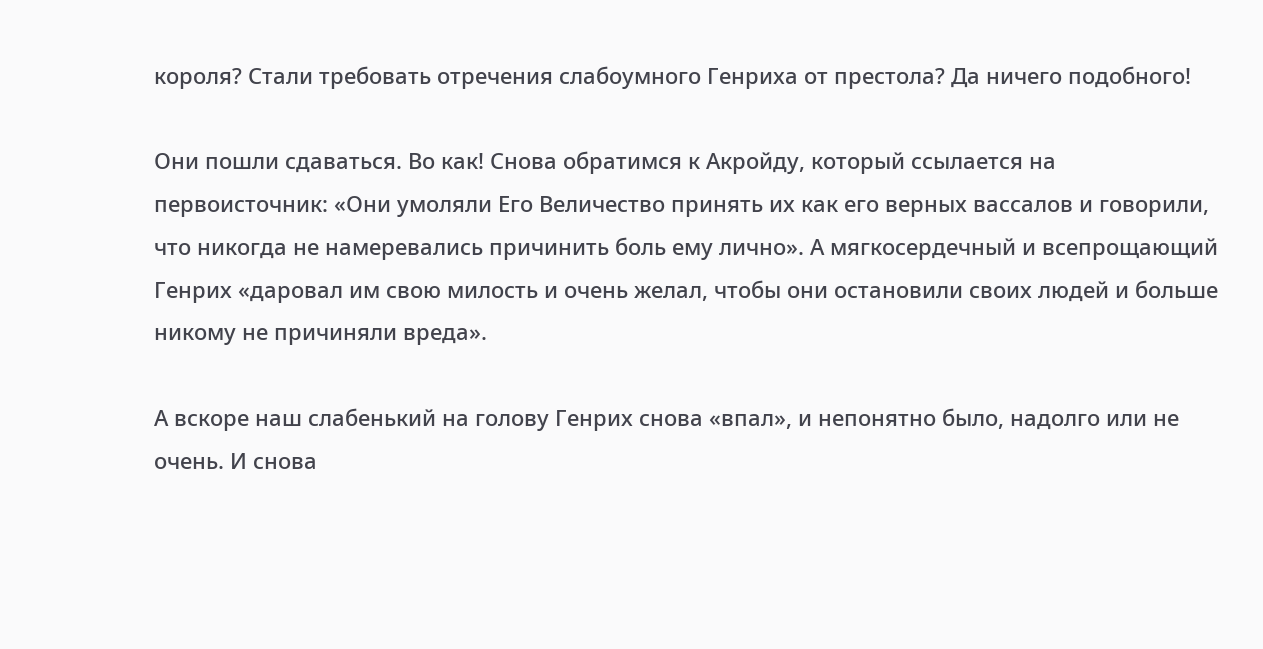короля? Стали требовать отречения слабоумного Генриха от престола? Да ничего подобного!

Они пошли сдаваться. Во как! Снова обратимся к Акройду, который ссылается на первоисточник: «Они умоляли Его Величество принять их как его верных вассалов и говорили, что никогда не намеревались причинить боль ему лично». А мягкосердечный и всепрощающий Генрих «даровал им свою милость и очень желал, чтобы они остановили своих людей и больше никому не причиняли вреда».

А вскоре наш слабенький на голову Генрих снова «впал», и непонятно было, надолго или не очень. И снова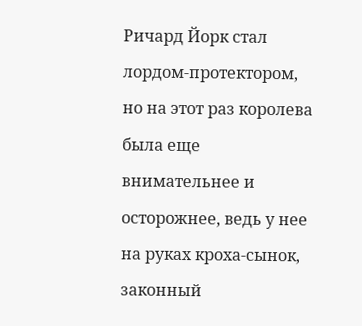Ричард Йорк стал лордом-протектором, но на этот раз королева была еще внимательнее и осторожнее, ведь у нее на руках кроха-сынок, законный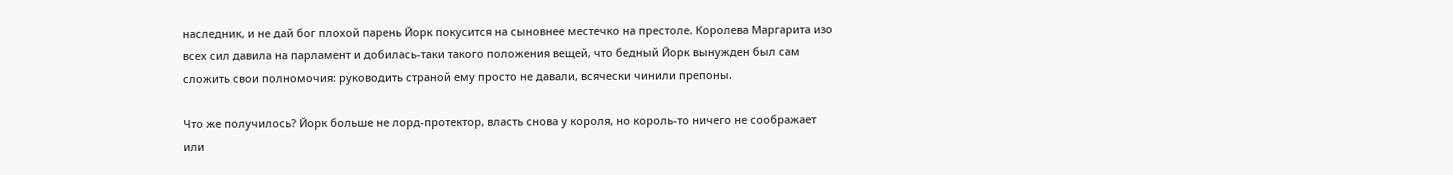наследник, и не дай бог плохой парень Йорк покусится на сыновнее местечко на престоле. Королева Маргарита изо всех сил давила на парламент и добилась-таки такого положения вещей, что бедный Йорк вынужден был сам сложить свои полномочия: руководить страной ему просто не давали, всячески чинили препоны.

Что же получилось? Йорк больше не лорд-протектор, власть снова у короля, но король-то ничего не соображает или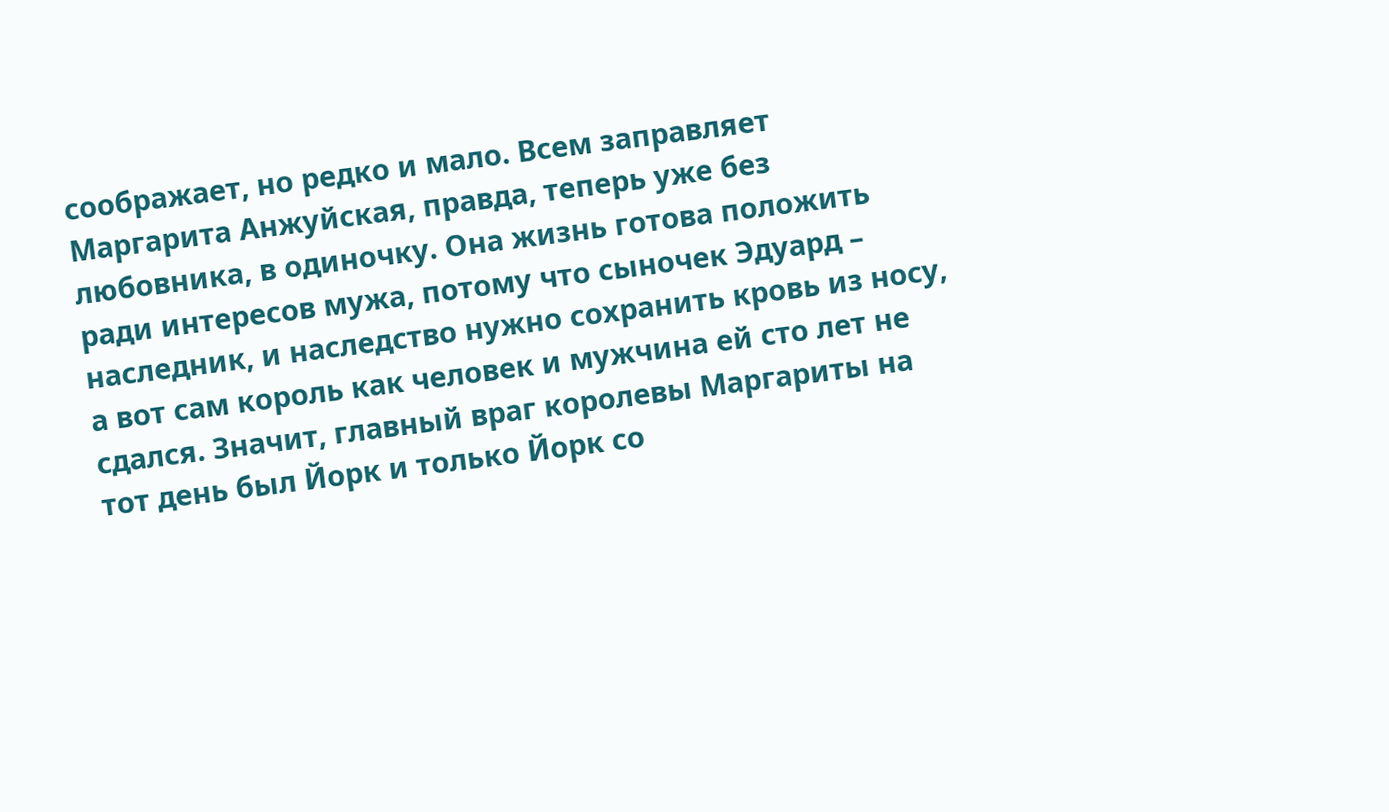соображает, но редко и мало. Всем заправляет Маргарита Анжуйская, правда, теперь уже без любовника, в одиночку. Она жизнь готова положить ради интересов мужа, потому что сыночек Эдуард – наследник, и наследство нужно сохранить кровь из носу, а вот сам король как человек и мужчина ей сто лет не сдался. Значит, главный враг королевы Маргариты на тот день был Йорк и только Йорк со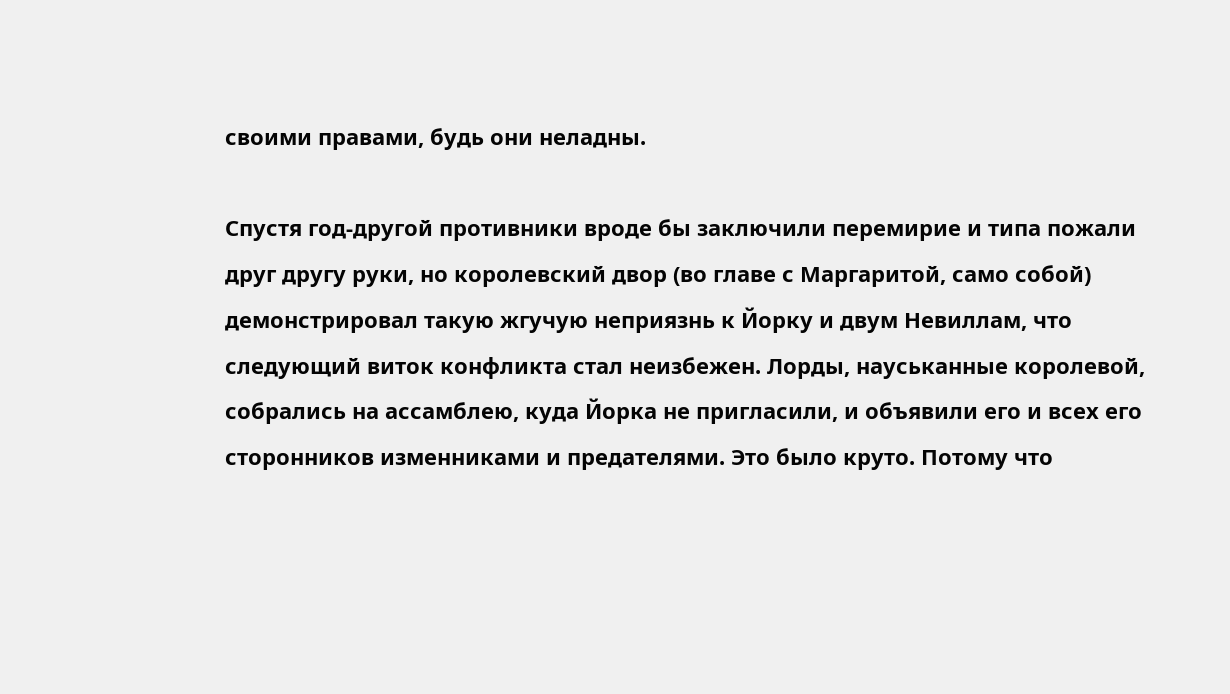своими правами, будь они неладны.

Спустя год-другой противники вроде бы заключили перемирие и типа пожали друг другу руки, но королевский двор (во главе с Маргаритой, само собой) демонстрировал такую жгучую неприязнь к Йорку и двум Невиллам, что следующий виток конфликта стал неизбежен. Лорды, науськанные королевой, собрались на ассамблею, куда Йорка не пригласили, и объявили его и всех его сторонников изменниками и предателями. Это было круто. Потому что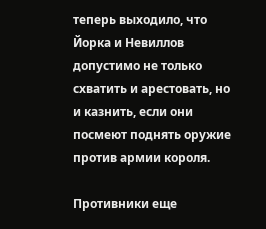теперь выходило, что Йорка и Невиллов допустимо не только схватить и арестовать, но и казнить, если они посмеют поднять оружие против армии короля.

Противники еще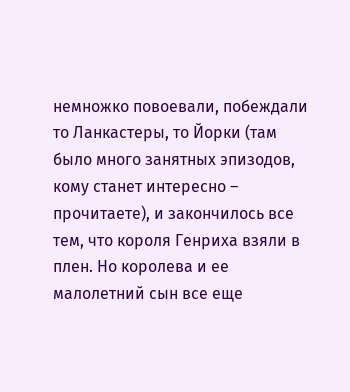немножко повоевали, побеждали то Ланкастеры, то Йорки (там было много занятных эпизодов, кому станет интересно – прочитаете), и закончилось все тем, что короля Генриха взяли в плен. Но королева и ее малолетний сын все еще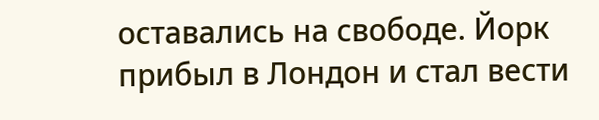оставались на свободе. Йорк прибыл в Лондон и стал вести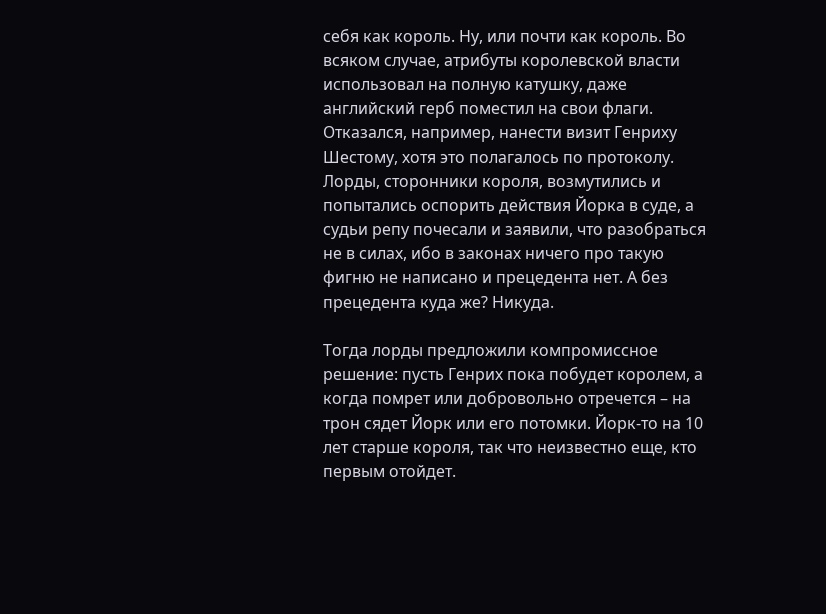себя как король. Ну, или почти как король. Во всяком случае, атрибуты королевской власти использовал на полную катушку, даже английский герб поместил на свои флаги. Отказался, например, нанести визит Генриху Шестому, хотя это полагалось по протоколу. Лорды, сторонники короля, возмутились и попытались оспорить действия Йорка в суде, а судьи репу почесали и заявили, что разобраться не в силах, ибо в законах ничего про такую фигню не написано и прецедента нет. А без прецедента куда же? Никуда.

Тогда лорды предложили компромиссное решение: пусть Генрих пока побудет королем, а когда помрет или добровольно отречется – на трон сядет Йорк или его потомки. Йорк-то на 10 лет старше короля, так что неизвестно еще, кто первым отойдет.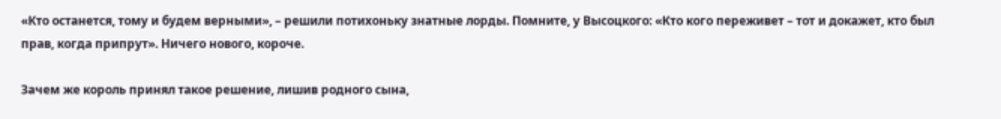«Кто останется, тому и будем верными», – решили потихоньку знатные лорды. Помните, у Высоцкого: «Кто кого переживет – тот и докажет, кто был прав, когда припрут». Ничего нового, короче.

Зачем же король принял такое решение, лишив родного сына,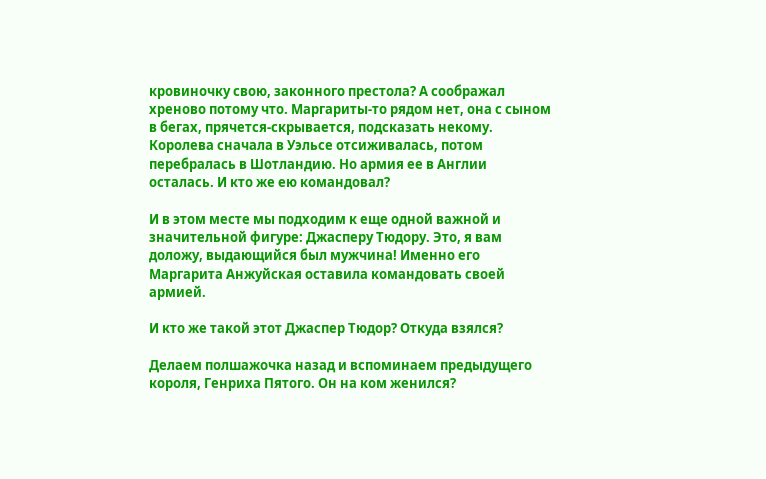кровиночку свою, законного престола? А соображал хреново потому что. Маргариты-то рядом нет, она с сыном в бегах, прячется-скрывается, подсказать некому. Королева сначала в Уэльсе отсиживалась, потом перебралась в Шотландию. Но армия ее в Англии осталась. И кто же ею командовал?

И в этом месте мы подходим к еще одной важной и значительной фигуре: Джасперу Тюдору. Это, я вам доложу, выдающийся был мужчина! Именно его Маргарита Анжуйская оставила командовать своей армией.

И кто же такой этот Джаспер Тюдор? Откуда взялся?

Делаем полшажочка назад и вспоминаем предыдущего короля, Генриха Пятого. Он на ком женился?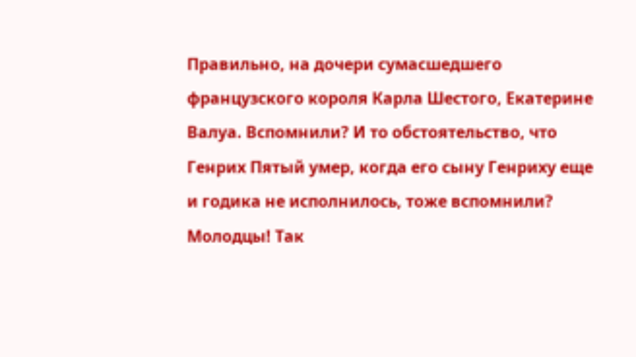Правильно, на дочери сумасшедшего французского короля Карла Шестого, Екатерине Валуа. Вспомнили? И то обстоятельство, что Генрих Пятый умер, когда его сыну Генриху еще и годика не исполнилось, тоже вспомнили? Молодцы! Так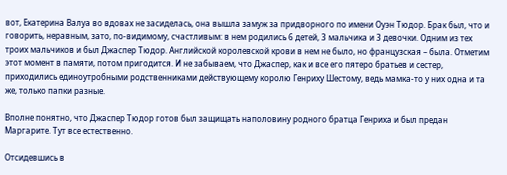вот, Екатерина Валуа во вдовах не засиделась, она вышла замуж за придворного по имени Оуэн Тюдор. Брак был, что и говорить, неравным, зато, по-видимому, счастливым: в нем родились 6 детей, 3 мальчика и 3 девочки. Одним из тех троих мальчиков и был Джаспер Тюдор. Английской королевской крови в нем не было, но французская – была. Отметим этот момент в памяти, потом пригодится. И не забываем, что Джаспер, как и все его пятеро братьев и сестер, приходились единоутробными родственниками действующему королю Генриху Шестому, ведь мамка-то у них одна и та же, только папки разные.

Вполне понятно, что Джаспер Тюдор готов был защищать наполовину родного братца Генриха и был предан Маргарите. Тут все естественно.

Отсидевшись в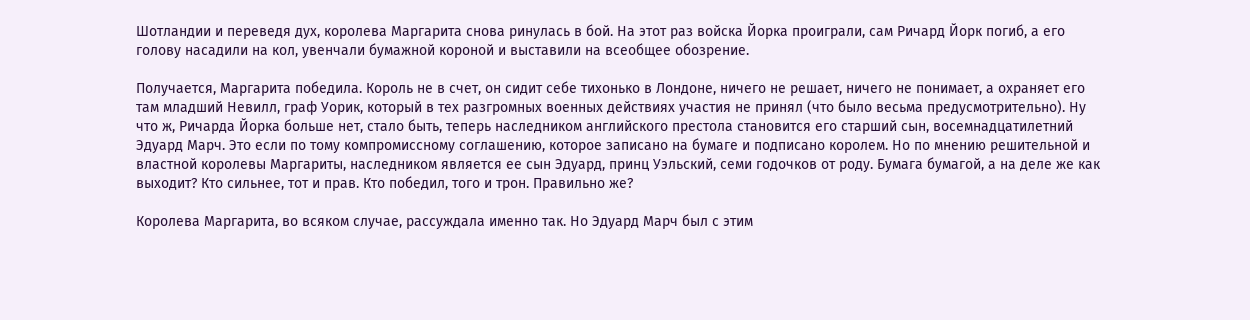Шотландии и переведя дух, королева Маргарита снова ринулась в бой. На этот раз войска Йорка проиграли, сам Ричард Йорк погиб, а его голову насадили на кол, увенчали бумажной короной и выставили на всеобщее обозрение.

Получается, Маргарита победила. Король не в счет, он сидит себе тихонько в Лондоне, ничего не решает, ничего не понимает, а охраняет его там младший Невилл, граф Уорик, который в тех разгромных военных действиях участия не принял (что было весьма предусмотрительно). Ну что ж, Ричарда Йорка больше нет, стало быть, теперь наследником английского престола становится его старший сын, восемнадцатилетний Эдуард Марч. Это если по тому компромиссному соглашению, которое записано на бумаге и подписано королем. Но по мнению решительной и властной королевы Маргариты, наследником является ее сын Эдуард, принц Уэльский, семи годочков от роду. Бумага бумагой, а на деле же как выходит? Кто сильнее, тот и прав. Кто победил, того и трон. Правильно же?

Королева Маргарита, во всяком случае, рассуждала именно так. Но Эдуард Марч был с этим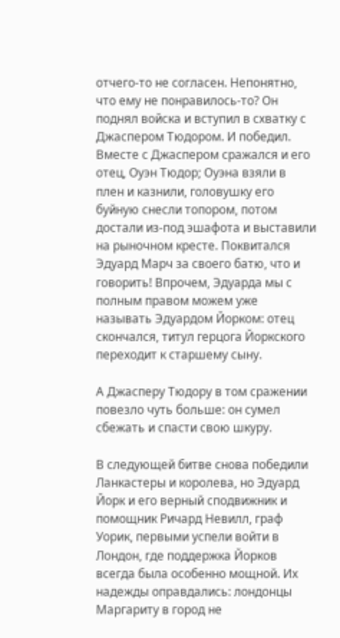отчего-то не согласен. Непонятно, что ему не понравилось-то? Он поднял войска и вступил в схватку с Джаспером Тюдором. И победил. Вместе с Джаспером сражался и его отец, Оуэн Тюдор; Оуэна взяли в плен и казнили, головушку его буйную снесли топором, потом достали из-под эшафота и выставили на рыночном кресте. Поквитался Эдуард Марч за своего батю, что и говорить! Впрочем, Эдуарда мы с полным правом можем уже называть Эдуардом Йорком: отец скончался, титул герцога Йоркского переходит к старшему сыну.

А Джасперу Тюдору в том сражении повезло чуть больше: он сумел сбежать и спасти свою шкуру.

В следующей битве снова победили Ланкастеры и королева, но Эдуард Йорк и его верный сподвижник и помощник Ричард Невилл, граф Уорик, первыми успели войти в Лондон, где поддержка Йорков всегда была особенно мощной. Их надежды оправдались: лондонцы Маргариту в город не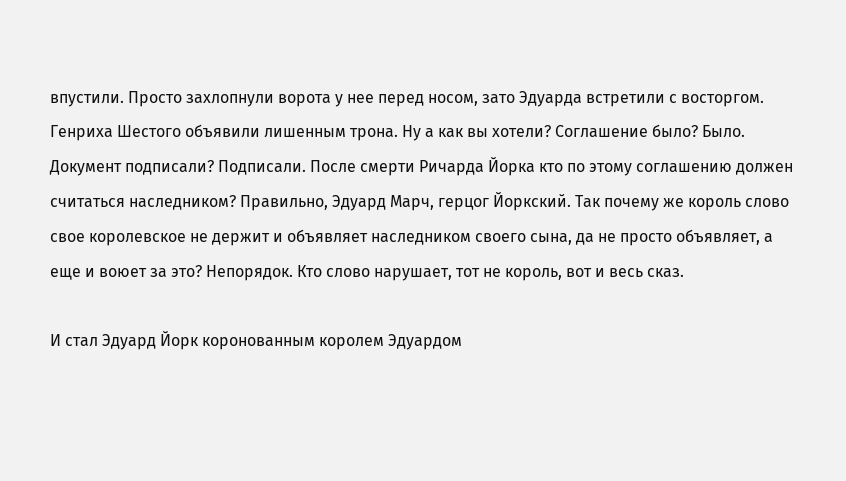впустили. Просто захлопнули ворота у нее перед носом, зато Эдуарда встретили с восторгом. Генриха Шестого объявили лишенным трона. Ну а как вы хотели? Соглашение было? Было. Документ подписали? Подписали. После смерти Ричарда Йорка кто по этому соглашению должен считаться наследником? Правильно, Эдуард Марч, герцог Йоркский. Так почему же король слово свое королевское не держит и объявляет наследником своего сына, да не просто объявляет, а еще и воюет за это? Непорядок. Кто слово нарушает, тот не король, вот и весь сказ.

И стал Эдуард Йорк коронованным королем Эдуардом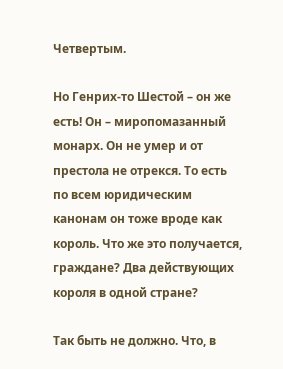Четвертым.

Но Генрих-то Шестой – он же есть! Он – миропомазанный монарх. Он не умер и от престола не отрекся. То есть по всем юридическим канонам он тоже вроде как король. Что же это получается, граждане? Два действующих короля в одной стране?

Так быть не должно. Что, в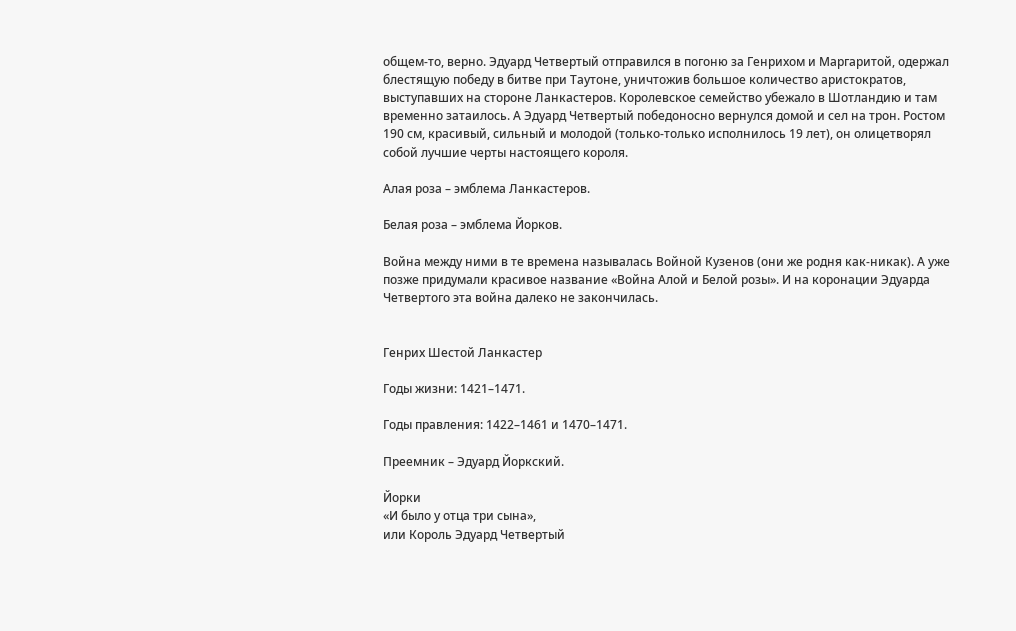общем-то, верно. Эдуард Четвертый отправился в погоню за Генрихом и Маргаритой, одержал блестящую победу в битве при Таутоне, уничтожив большое количество аристократов, выступавших на стороне Ланкастеров. Королевское семейство убежало в Шотландию и там временно затаилось. А Эдуард Четвертый победоносно вернулся домой и сел на трон. Ростом 190 см, красивый, сильный и молодой (только-только исполнилось 19 лет), он олицетворял собой лучшие черты настоящего короля.

Алая роза – эмблема Ланкастеров.

Белая роза – эмблема Йорков.

Война между ними в те времена называлась Войной Кузенов (они же родня как-никак). А уже позже придумали красивое название «Война Алой и Белой розы». И на коронации Эдуарда Четвертого эта война далеко не закончилась.


Генрих Шестой Ланкастер

Годы жизни: 1421–1471.

Годы правления: 1422–1461 и 1470–1471.

Преемник – Эдуард Йоркский.

Йорки
«И было у отца три сына»,
или Король Эдуард Четвертый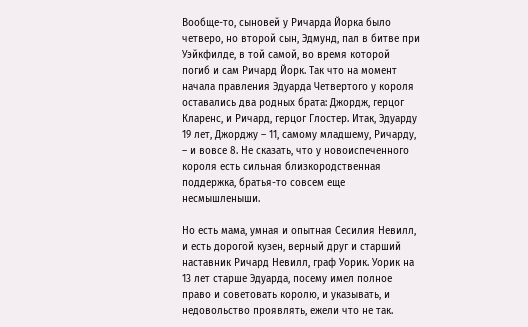Вообще-то, сыновей у Ричарда Йорка было четверо, но второй сын, Эдмунд, пал в битве при Уэйкфилде, в той самой, во время которой погиб и сам Ричард Йорк. Так что на момент начала правления Эдуарда Четвертого у короля оставались два родных брата: Джордж, герцог Кларенс, и Ричард, герцог Глостер. Итак, Эдуарду 19 лет, Джорджу – 11, самому младшему, Ричарду, – и вовсе 8. Не сказать, что у новоиспеченного короля есть сильная близкородственная поддержка, братья-то совсем еще несмышленыши.

Но есть мама, умная и опытная Сесилия Невилл, и есть дорогой кузен, верный друг и старший наставник Ричард Невилл, граф Уорик. Уорик на 13 лет старше Эдуарда, посему имел полное право и советовать королю, и указывать, и недовольство проявлять, ежели что не так.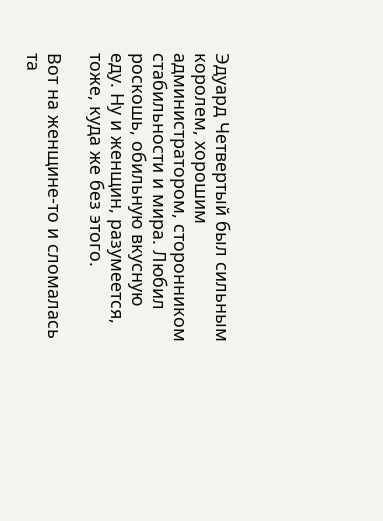Эдуард Четвертый был сильным королем, хорошим администратором, сторонником стабильности и мира. Любил роскошь, обильную вкусную еду. Ну и женщин, разумеется, тоже, куда же без этого.

Вот на женщине-то и сломалась та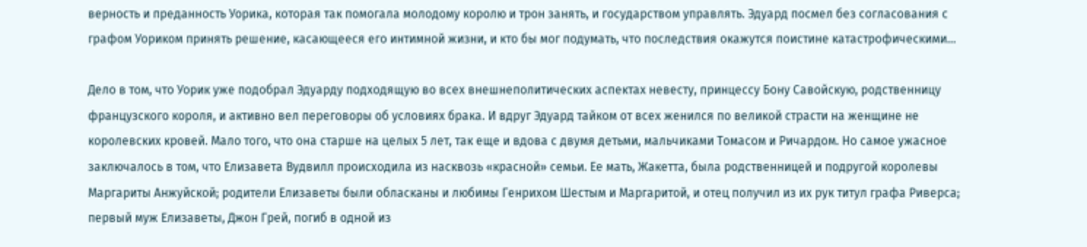верность и преданность Уорика, которая так помогала молодому королю и трон занять, и государством управлять. Эдуард посмел без согласования с графом Уориком принять решение, касающееся его интимной жизни, и кто бы мог подумать, что последствия окажутся поистине катастрофическими…

Дело в том, что Уорик уже подобрал Эдуарду подходящую во всех внешнеполитических аспектах невесту, принцессу Бону Савойскую, родственницу французского короля, и активно вел переговоры об условиях брака. И вдруг Эдуард тайком от всех женился по великой страсти на женщине не королевских кровей. Мало того, что она старше на целых 5 лет, так еще и вдова с двумя детьми, мальчиками Томасом и Ричардом. Но самое ужасное заключалось в том, что Елизавета Вудвилл происходила из насквозь «красной» семьи. Ее мать, Жакетта, была родственницей и подругой королевы Маргариты Анжуйской; родители Елизаветы были обласканы и любимы Генрихом Шестым и Маргаритой, и отец получил из их рук титул графа Риверса; первый муж Елизаветы, Джон Грей, погиб в одной из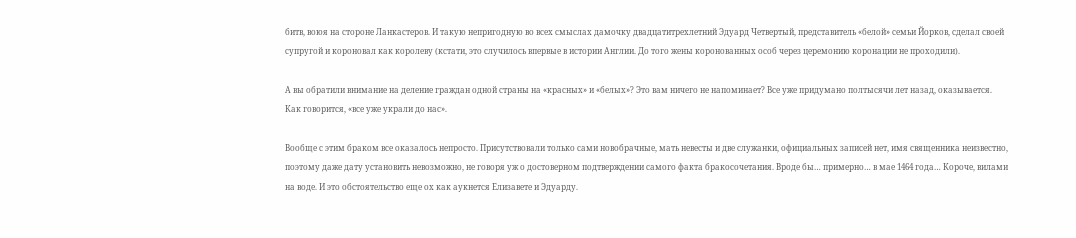битв, воюя на стороне Ланкастеров. И такую непригодную во всех смыслах дамочку двадцатитрехлетний Эдуард Четвертый, представитель «белой» семьи Йорков, сделал своей супругой и короновал как королеву (кстати, это случилось впервые в истории Англии. До того жены коронованных особ через церемонию коронации не проходили).

А вы обратили внимание на деление граждан одной страны на «красных» и «белых»? Это вам ничего не напоминает? Все уже придумано полтысячи лет назад, оказывается. Как говорится, «все уже украли до нас».

Вообще с этим браком все оказалось непросто. Присутствовали только сами новобрачные, мать невесты и две служанки, официальных записей нет, имя священника неизвестно, поэтому даже дату установить невозможно, не говоря уж о достоверном подтверждении самого факта бракосочетания. Вроде бы… примерно… в мае 1464 года… Короче, вилами на воде. И это обстоятельство еще ох как аукнется Елизавете и Эдуарду.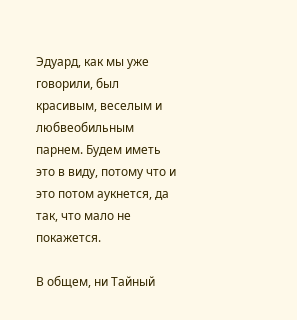Эдуард, как мы уже говорили, был красивым, веселым и любвеобильным парнем. Будем иметь это в виду, потому что и это потом аукнется, да так, что мало не покажется.

В общем, ни Тайный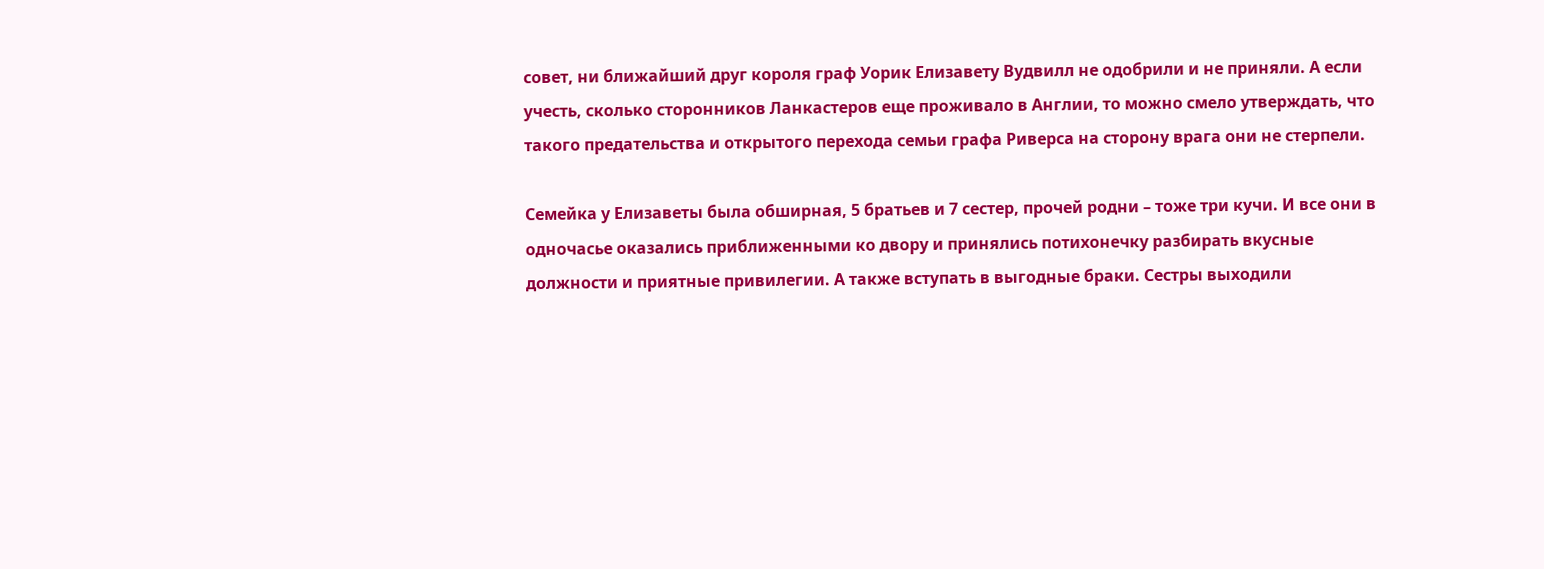совет, ни ближайший друг короля граф Уорик Елизавету Вудвилл не одобрили и не приняли. А если учесть, сколько сторонников Ланкастеров еще проживало в Англии, то можно смело утверждать, что такого предательства и открытого перехода семьи графа Риверса на сторону врага они не стерпели.

Семейка у Елизаветы была обширная, 5 братьев и 7 сестер, прочей родни – тоже три кучи. И все они в одночасье оказались приближенными ко двору и принялись потихонечку разбирать вкусные должности и приятные привилегии. А также вступать в выгодные браки. Сестры выходили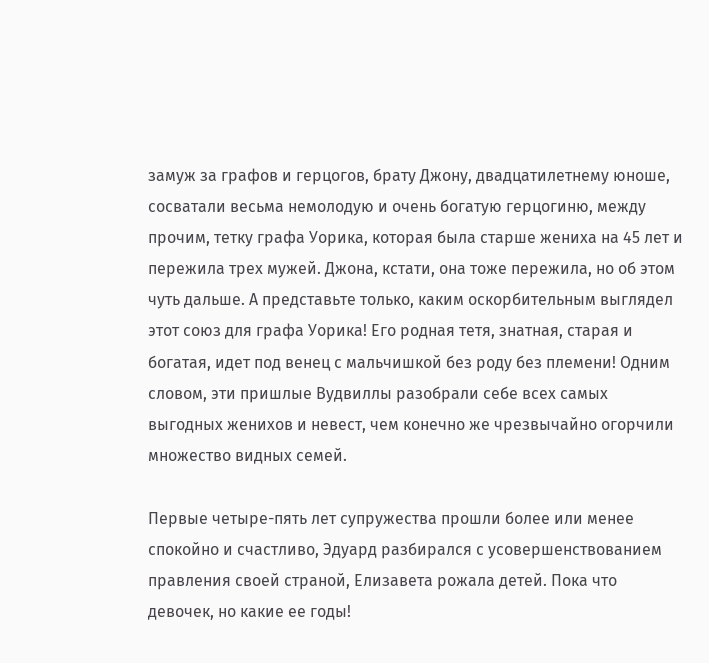замуж за графов и герцогов, брату Джону, двадцатилетнему юноше, сосватали весьма немолодую и очень богатую герцогиню, между прочим, тетку графа Уорика, которая была старше жениха на 45 лет и пережила трех мужей. Джона, кстати, она тоже пережила, но об этом чуть дальше. А представьте только, каким оскорбительным выглядел этот союз для графа Уорика! Его родная тетя, знатная, старая и богатая, идет под венец с мальчишкой без роду без племени! Одним словом, эти пришлые Вудвиллы разобрали себе всех самых выгодных женихов и невест, чем конечно же чрезвычайно огорчили множество видных семей.

Первые четыре-пять лет супружества прошли более или менее спокойно и счастливо, Эдуард разбирался с усовершенствованием правления своей страной, Елизавета рожала детей. Пока что девочек, но какие ее годы!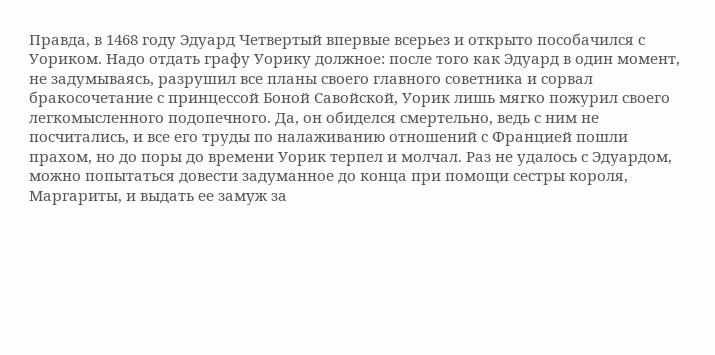Правда, в 1468 году Эдуард Четвертый впервые всерьез и открыто пособачился с Уориком. Надо отдать графу Уорику должное: после того как Эдуард в один момент, не задумываясь, разрушил все планы своего главного советника и сорвал бракосочетание с принцессой Боной Савойской, Уорик лишь мягко пожурил своего легкомысленного подопечного. Да, он обиделся смертельно, ведь с ним не посчитались, и все его труды по налаживанию отношений с Францией пошли прахом, но до поры до времени Уорик терпел и молчал. Раз не удалось с Эдуардом, можно попытаться довести задуманное до конца при помощи сестры короля, Маргариты, и выдать ее замуж за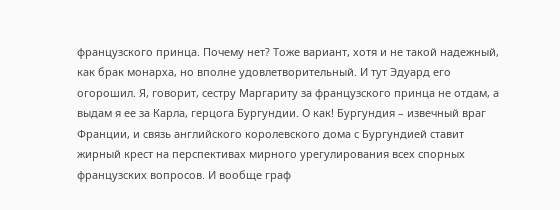французского принца. Почему нет? Тоже вариант, хотя и не такой надежный, как брак монарха, но вполне удовлетворительный. И тут Эдуард его огорошил. Я, говорит, сестру Маргариту за французского принца не отдам, а выдам я ее за Карла, герцога Бургундии. О как! Бургундия – извечный враг Франции, и связь английского королевского дома с Бургундией ставит жирный крест на перспективах мирного урегулирования всех спорных французских вопросов. И вообще граф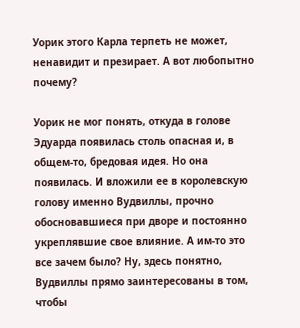Уорик этого Карла терпеть не может, ненавидит и презирает. А вот любопытно почему?

Уорик не мог понять, откуда в голове Эдуарда появилась столь опасная и, в общем-то, бредовая идея. Но она появилась. И вложили ее в королевскую голову именно Вудвиллы, прочно обосновавшиеся при дворе и постоянно укреплявшие свое влияние. А им-то это все зачем было? Ну, здесь понятно, Вудвиллы прямо заинтересованы в том, чтобы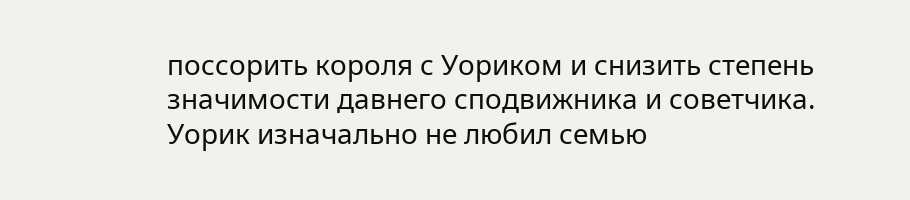поссорить короля с Уориком и снизить степень значимости давнего сподвижника и советчика. Уорик изначально не любил семью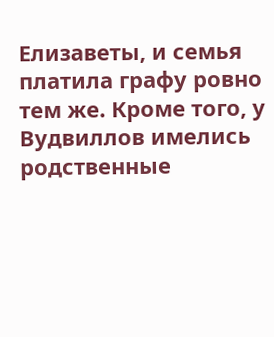Елизаветы, и семья платила графу ровно тем же. Кроме того, у Вудвиллов имелись родственные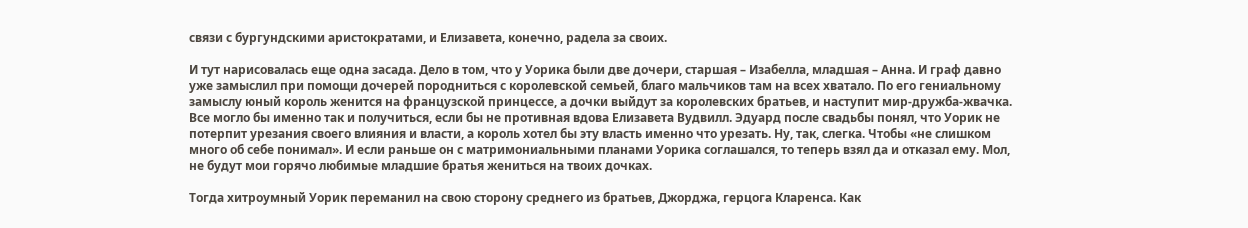связи с бургундскими аристократами, и Елизавета, конечно, радела за своих.

И тут нарисовалась еще одна засада. Дело в том, что у Уорика были две дочери, старшая – Изабелла, младшая – Анна. И граф давно уже замыслил при помощи дочерей породниться с королевской семьей, благо мальчиков там на всех хватало. По его гениальному замыслу юный король женится на французской принцессе, а дочки выйдут за королевских братьев, и наступит мир-дружба-жвачка. Все могло бы именно так и получиться, если бы не противная вдова Елизавета Вудвилл. Эдуард после свадьбы понял, что Уорик не потерпит урезания своего влияния и власти, а король хотел бы эту власть именно что урезать. Ну, так, слегка. Чтобы «не слишком много об себе понимал». И если раньше он с матримониальными планами Уорика соглашался, то теперь взял да и отказал ему. Мол, не будут мои горячо любимые младшие братья жениться на твоих дочках.

Тогда хитроумный Уорик переманил на свою сторону среднего из братьев, Джорджа, герцога Кларенса. Как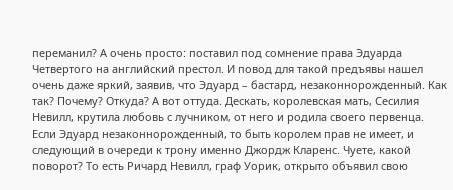переманил? А очень просто: поставил под сомнение права Эдуарда Четвертого на английский престол. И повод для такой предъявы нашел очень даже яркий, заявив, что Эдуард – бастард, незаконнорожденный. Как так? Почему? Откуда? А вот оттуда. Дескать, королевская мать, Сесилия Невилл, крутила любовь с лучником, от него и родила своего первенца. Если Эдуард незаконнорожденный, то быть королем прав не имеет, и следующий в очереди к трону именно Джордж Кларенс. Чуете, какой поворот? То есть Ричард Невилл, граф Уорик, открыто объявил свою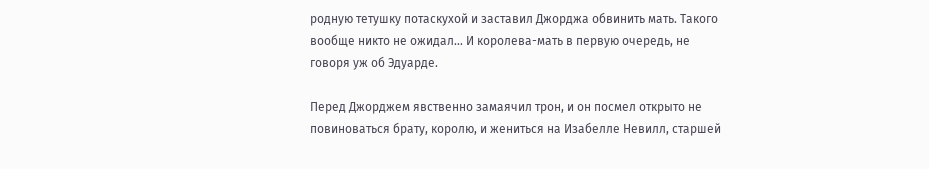родную тетушку потаскухой и заставил Джорджа обвинить мать. Такого вообще никто не ожидал… И королева-мать в первую очередь, не говоря уж об Эдуарде.

Перед Джорджем явственно замаячил трон, и он посмел открыто не повиноваться брату, королю, и жениться на Изабелле Невилл, старшей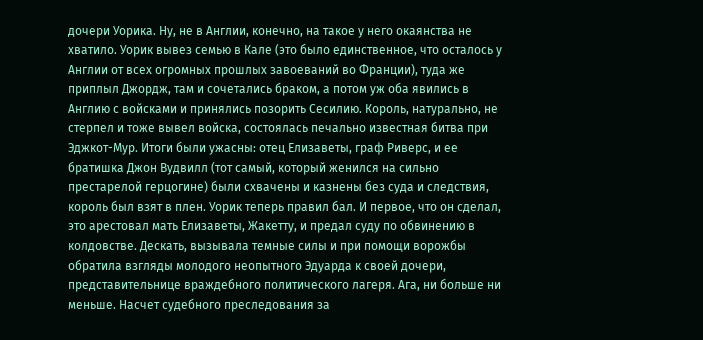дочери Уорика. Ну, не в Англии, конечно, на такое у него окаянства не хватило. Уорик вывез семью в Кале (это было единственное, что осталось у Англии от всех огромных прошлых завоеваний во Франции), туда же приплыл Джордж, там и сочетались браком, а потом уж оба явились в Англию с войсками и принялись позорить Сесилию. Король, натурально, не стерпел и тоже вывел войска, состоялась печально известная битва при Эджкот-Мур. Итоги были ужасны: отец Елизаветы, граф Риверс, и ее братишка Джон Вудвилл (тот самый, который женился на сильно престарелой герцогине) были схвачены и казнены без суда и следствия, король был взят в плен. Уорик теперь правил бал. И первое, что он сделал, это арестовал мать Елизаветы, Жакетту, и предал суду по обвинению в колдовстве. Дескать, вызывала темные силы и при помощи ворожбы обратила взгляды молодого неопытного Эдуарда к своей дочери, представительнице враждебного политического лагеря. Ага, ни больше ни меньше. Насчет судебного преследования за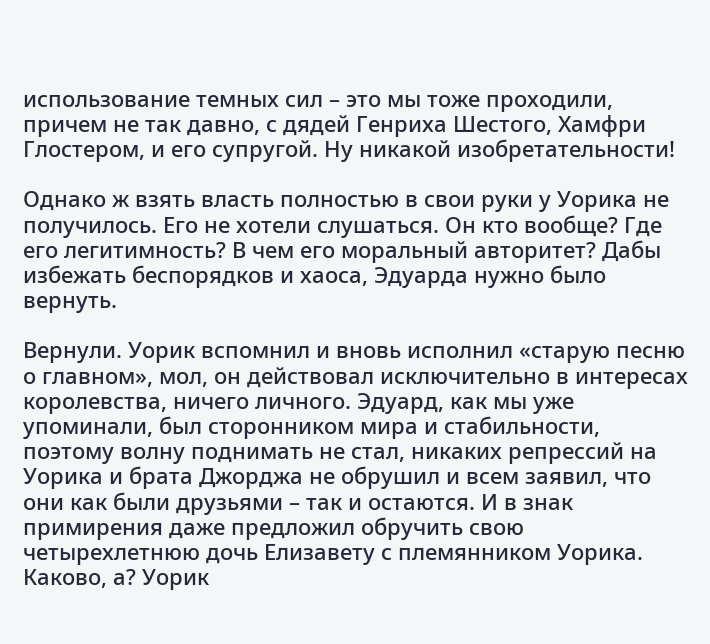использование темных сил – это мы тоже проходили, причем не так давно, с дядей Генриха Шестого, Хамфри Глостером, и его супругой. Ну никакой изобретательности!

Однако ж взять власть полностью в свои руки у Уорика не получилось. Его не хотели слушаться. Он кто вообще? Где его легитимность? В чем его моральный авторитет? Дабы избежать беспорядков и хаоса, Эдуарда нужно было вернуть.

Вернули. Уорик вспомнил и вновь исполнил «старую песню о главном», мол, он действовал исключительно в интересах королевства, ничего личного. Эдуард, как мы уже упоминали, был сторонником мира и стабильности, поэтому волну поднимать не стал, никаких репрессий на Уорика и брата Джорджа не обрушил и всем заявил, что они как были друзьями – так и остаются. И в знак примирения даже предложил обручить свою четырехлетнюю дочь Елизавету с племянником Уорика. Каково, а? Уорик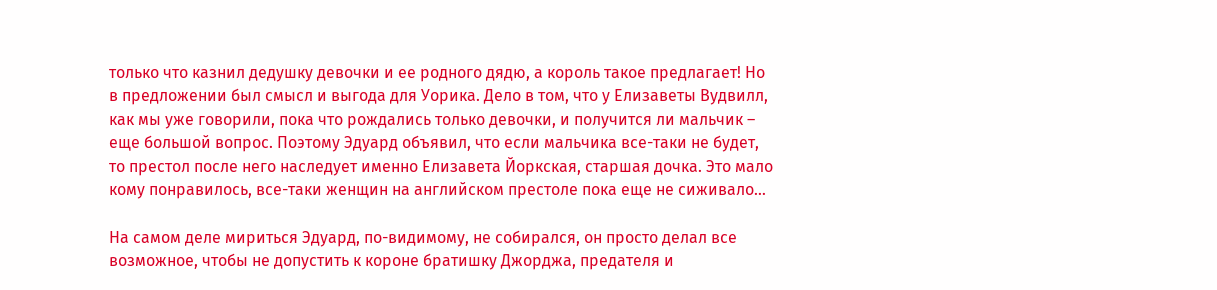только что казнил дедушку девочки и ее родного дядю, а король такое предлагает! Но в предложении был смысл и выгода для Уорика. Дело в том, что у Елизаветы Вудвилл, как мы уже говорили, пока что рождались только девочки, и получится ли мальчик – еще большой вопрос. Поэтому Эдуард объявил, что если мальчика все-таки не будет, то престол после него наследует именно Елизавета Йоркская, старшая дочка. Это мало кому понравилось, все-таки женщин на английском престоле пока еще не сиживало…

На самом деле мириться Эдуард, по-видимому, не собирался, он просто делал все возможное, чтобы не допустить к короне братишку Джорджа, предателя и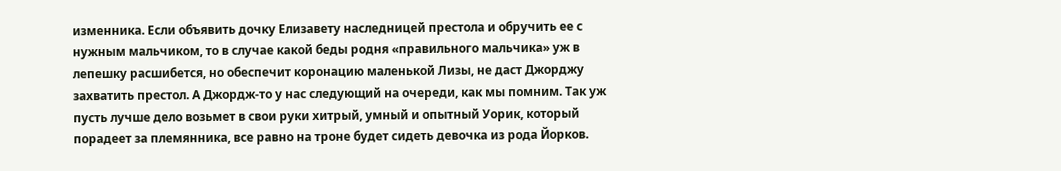изменника. Если объявить дочку Елизавету наследницей престола и обручить ее с нужным мальчиком, то в случае какой беды родня «правильного мальчика» уж в лепешку расшибется, но обеспечит коронацию маленькой Лизы, не даст Джорджу захватить престол. А Джордж-то у нас следующий на очереди, как мы помним. Так уж пусть лучше дело возьмет в свои руки хитрый, умный и опытный Уорик, который порадеет за племянника, все равно на троне будет сидеть девочка из рода Йорков.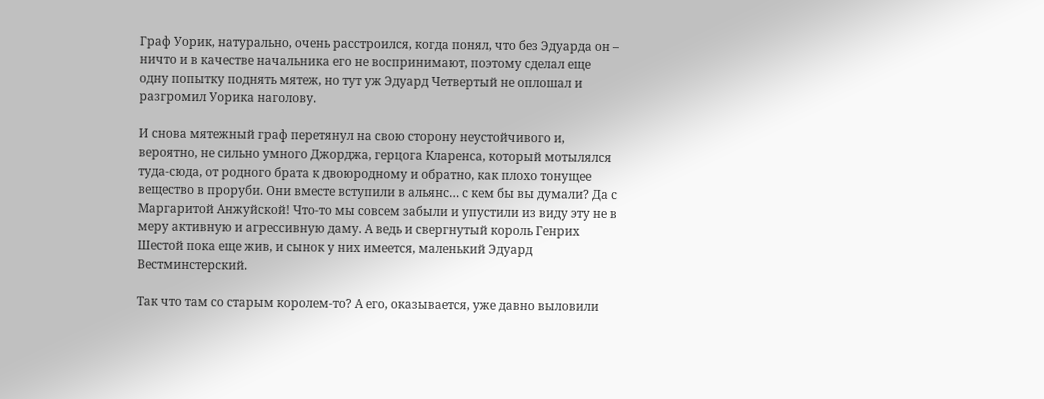Граф Уорик, натурально, очень расстроился, когда понял, что без Эдуарда он – ничто и в качестве начальника его не воспринимают, поэтому сделал еще одну попытку поднять мятеж, но тут уж Эдуард Четвертый не оплошал и разгромил Уорика наголову.

И снова мятежный граф перетянул на свою сторону неустойчивого и, вероятно, не сильно умного Джорджа, герцога Кларенса, который мотылялся туда-сюда, от родного брата к двоюродному и обратно, как плохо тонущее вещество в проруби. Они вместе вступили в альянс… с кем бы вы думали? Да с Маргаритой Анжуйской! Что-то мы совсем забыли и упустили из виду эту не в меру активную и агрессивную даму. А ведь и свергнутый король Генрих Шестой пока еще жив, и сынок у них имеется, маленький Эдуард Вестминстерский.

Так что там со старым королем-то? А его, оказывается, уже давно выловили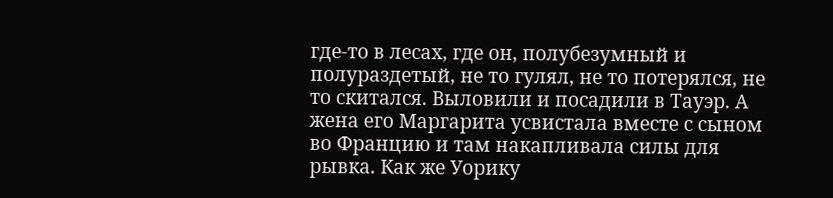где-то в лесах, где он, полубезумный и полураздетый, не то гулял, не то потерялся, не то скитался. Выловили и посадили в Тауэр. А жена его Маргарита усвистала вместе с сыном во Францию и там накапливала силы для рывка. Как же Уорику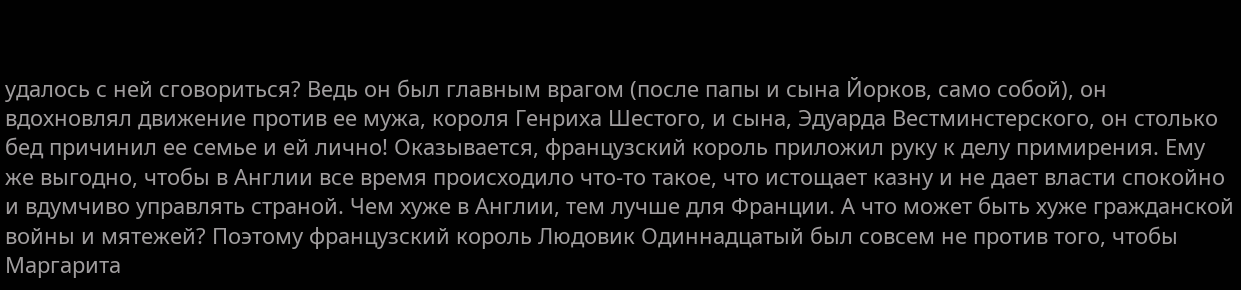удалось с ней сговориться? Ведь он был главным врагом (после папы и сына Йорков, само собой), он вдохновлял движение против ее мужа, короля Генриха Шестого, и сына, Эдуарда Вестминстерского, он столько бед причинил ее семье и ей лично! Оказывается, французский король приложил руку к делу примирения. Ему же выгодно, чтобы в Англии все время происходило что-то такое, что истощает казну и не дает власти спокойно и вдумчиво управлять страной. Чем хуже в Англии, тем лучше для Франции. А что может быть хуже гражданской войны и мятежей? Поэтому французский король Людовик Одиннадцатый был совсем не против того, чтобы Маргарита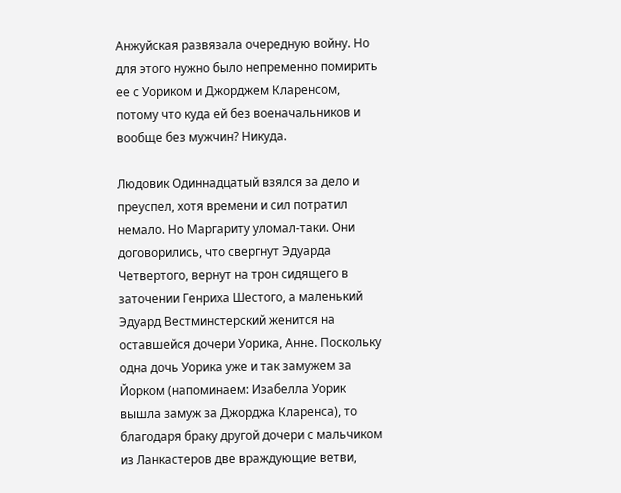Анжуйская развязала очередную войну. Но для этого нужно было непременно помирить ее с Уориком и Джорджем Кларенсом, потому что куда ей без военачальников и вообще без мужчин? Никуда.

Людовик Одиннадцатый взялся за дело и преуспел, хотя времени и сил потратил немало. Но Маргариту уломал-таки. Они договорились, что свергнут Эдуарда Четвертого, вернут на трон сидящего в заточении Генриха Шестого, а маленький Эдуард Вестминстерский женится на оставшейся дочери Уорика, Анне. Поскольку одна дочь Уорика уже и так замужем за Йорком (напоминаем: Изабелла Уорик вышла замуж за Джорджа Кларенса), то благодаря браку другой дочери с мальчиком из Ланкастеров две враждующие ветви,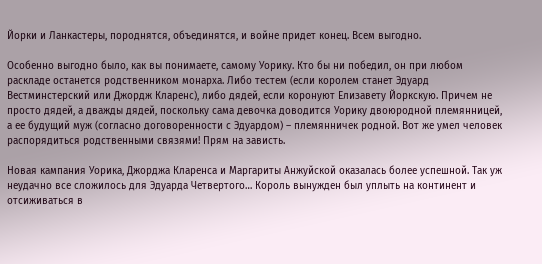Йорки и Ланкастеры, породнятся, объединятся, и войне придет конец. Всем выгодно.

Особенно выгодно было, как вы понимаете, самому Уорику. Кто бы ни победил, он при любом раскладе останется родственником монарха. Либо тестем (если королем станет Эдуард Вестминстерский или Джордж Кларенс), либо дядей, если коронуют Елизавету Йоркскую. Причем не просто дядей, а дважды дядей, поскольку сама девочка доводится Уорику двоюродной племянницей, а ее будущий муж (согласно договоренности с Эдуардом) – племянничек родной. Вот же умел человек распорядиться родственными связями! Прям на зависть.

Новая кампания Уорика, Джорджа Кларенса и Маргариты Анжуйской оказалась более успешной. Так уж неудачно все сложилось для Эдуарда Четвертого… Король вынужден был уплыть на континент и отсиживаться в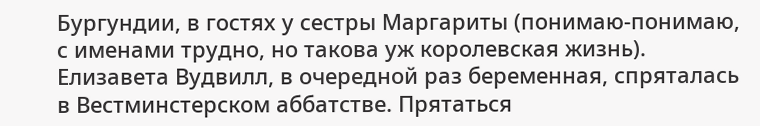Бургундии, в гостях у сестры Маргариты (понимаю-понимаю, с именами трудно, но такова уж королевская жизнь). Елизавета Вудвилл, в очередной раз беременная, спряталась в Вестминстерском аббатстве. Прятаться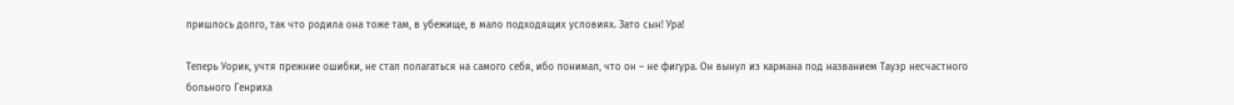пришлось долго, так что родила она тоже там, в убежище, в мало подходящих условиях. Зато сын! Ура!

Теперь Уорик, учтя прежние ошибки, не стал полагаться на самого себя, ибо понимал, что он – не фигура. Он вынул из кармана под названием Тауэр несчастного больного Генриха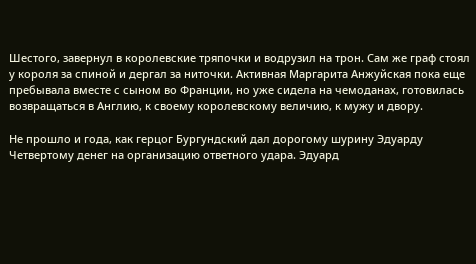Шестого, завернул в королевские тряпочки и водрузил на трон. Сам же граф стоял у короля за спиной и дергал за ниточки. Активная Маргарита Анжуйская пока еще пребывала вместе с сыном во Франции, но уже сидела на чемоданах, готовилась возвращаться в Англию, к своему королевскому величию, к мужу и двору.

Не прошло и года, как герцог Бургундский дал дорогому шурину Эдуарду Четвертому денег на организацию ответного удара. Эдуард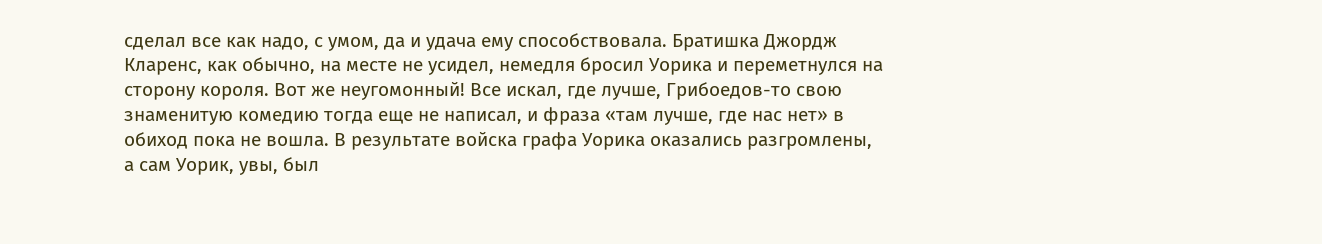сделал все как надо, с умом, да и удача ему способствовала. Братишка Джордж Кларенс, как обычно, на месте не усидел, немедля бросил Уорика и переметнулся на сторону короля. Вот же неугомонный! Все искал, где лучше, Грибоедов-то свою знаменитую комедию тогда еще не написал, и фраза «там лучше, где нас нет» в обиход пока не вошла. В результате войска графа Уорика оказались разгромлены, а сам Уорик, увы, был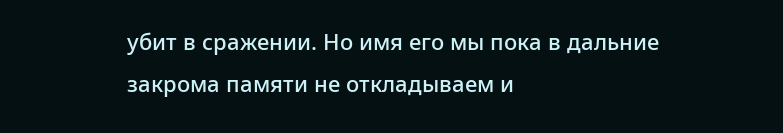убит в сражении. Но имя его мы пока в дальние закрома памяти не откладываем и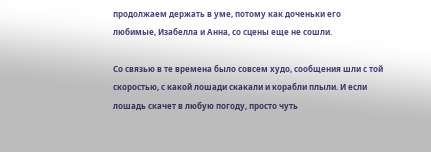продолжаем держать в уме, потому как доченьки его любимые, Изабелла и Анна, со сцены еще не сошли.

Со связью в те времена было совсем худо, сообщения шли с той скоростью, с какой лошади скакали и корабли плыли. И если лошадь скачет в любую погоду, просто чуть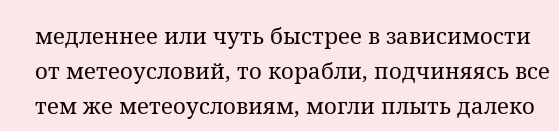медленнее или чуть быстрее в зависимости от метеоусловий, то корабли, подчиняясь все тем же метеоусловиям, могли плыть далеко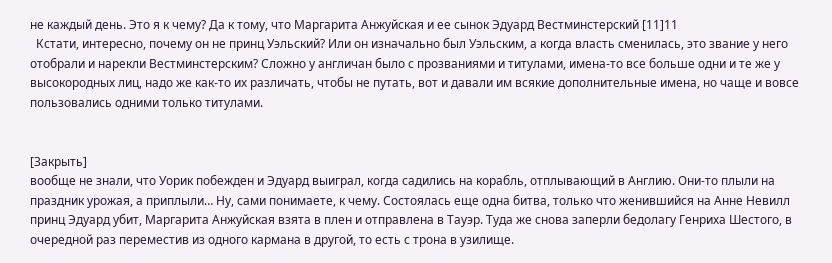не каждый день. Это я к чему? Да к тому, что Маргарита Анжуйская и ее сынок Эдуард Вестминстерский [11]11
  Кстати, интересно, почему он не принц Уэльский? Или он изначально был Уэльским, а когда власть сменилась, это звание у него отобрали и нарекли Вестминстерским? Сложно у англичан было с прозваниями и титулами, имена-то все больше одни и те же у высокородных лиц, надо же как-то их различать, чтобы не путать, вот и давали им всякие дополнительные имена, но чаще и вовсе пользовались одними только титулами.


[Закрыть]
вообще не знали, что Уорик побежден и Эдуард выиграл, когда садились на корабль, отплывающий в Англию. Они-то плыли на праздник урожая, а приплыли… Ну, сами понимаете, к чему. Состоялась еще одна битва, только что женившийся на Анне Невилл принц Эдуард убит, Маргарита Анжуйская взята в плен и отправлена в Тауэр. Туда же снова заперли бедолагу Генриха Шестого, в очередной раз переместив из одного кармана в другой, то есть с трона в узилище.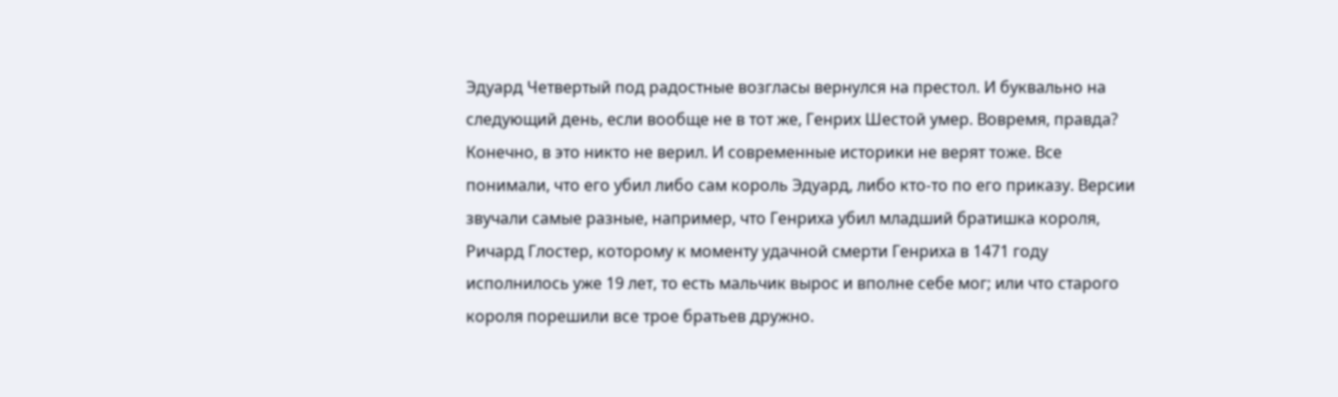Эдуард Четвертый под радостные возгласы вернулся на престол. И буквально на следующий день, если вообще не в тот же, Генрих Шестой умер. Вовремя, правда? Конечно, в это никто не верил. И современные историки не верят тоже. Все понимали, что его убил либо сам король Эдуард, либо кто-то по его приказу. Версии звучали самые разные, например, что Генриха убил младший братишка короля, Ричард Глостер, которому к моменту удачной смерти Генриха в 1471 году исполнилось уже 19 лет, то есть мальчик вырос и вполне себе мог; или что старого короля порешили все трое братьев дружно.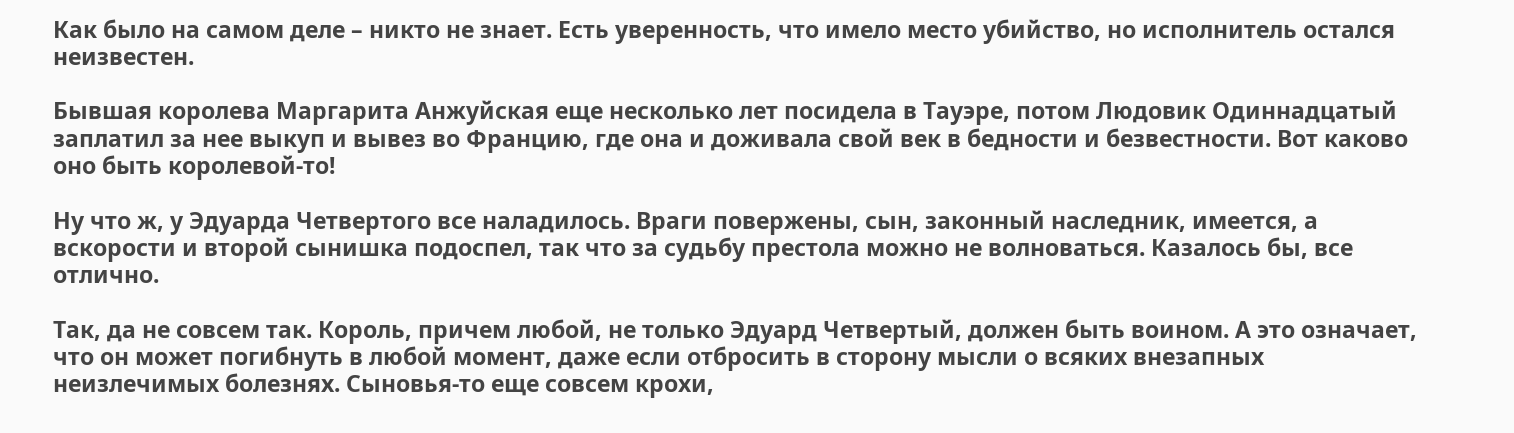Как было на самом деле – никто не знает. Есть уверенность, что имело место убийство, но исполнитель остался неизвестен.

Бывшая королева Маргарита Анжуйская еще несколько лет посидела в Тауэре, потом Людовик Одиннадцатый заплатил за нее выкуп и вывез во Францию, где она и доживала свой век в бедности и безвестности. Вот каково оно быть королевой-то!

Ну что ж, у Эдуарда Четвертого все наладилось. Враги повержены, сын, законный наследник, имеется, а вскорости и второй сынишка подоспел, так что за судьбу престола можно не волноваться. Казалось бы, все отлично.

Так, да не совсем так. Король, причем любой, не только Эдуард Четвертый, должен быть воином. А это означает, что он может погибнуть в любой момент, даже если отбросить в сторону мысли о всяких внезапных неизлечимых болезнях. Сыновья-то еще совсем крохи,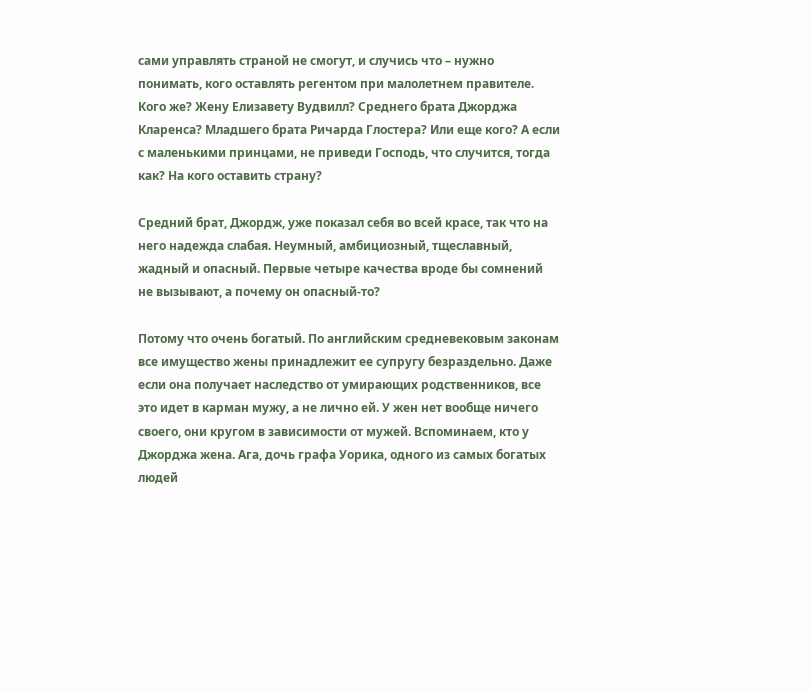сами управлять страной не смогут, и случись что – нужно понимать, кого оставлять регентом при малолетнем правителе. Кого же? Жену Елизавету Вудвилл? Среднего брата Джорджа Кларенса? Младшего брата Ричарда Глостера? Или еще кого? А если с маленькими принцами, не приведи Господь, что случится, тогда как? На кого оставить страну?

Средний брат, Джордж, уже показал себя во всей красе, так что на него надежда слабая. Неумный, амбициозный, тщеславный, жадный и опасный. Первые четыре качества вроде бы сомнений не вызывают, а почему он опасный-то?

Потому что очень богатый. По английским средневековым законам все имущество жены принадлежит ее супругу безраздельно. Даже если она получает наследство от умирающих родственников, все это идет в карман мужу, а не лично ей. У жен нет вообще ничего своего, они кругом в зависимости от мужей. Вспоминаем, кто у Джорджа жена. Ага, дочь графа Уорика, одного из самых богатых людей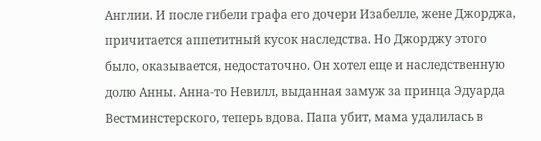Англии. И после гибели графа его дочери Изабелле, жене Джорджа, причитается аппетитный кусок наследства. Но Джорджу этого было, оказывается, недостаточно. Он хотел еще и наследственную долю Анны. Анна-то Невилл, выданная замуж за принца Эдуарда Вестминстерского, теперь вдова. Папа убит, мама удалилась в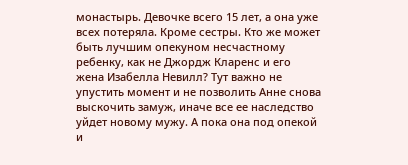монастырь. Девочке всего 15 лет, а она уже всех потеряла. Кроме сестры. Кто же может быть лучшим опекуном несчастному ребенку, как не Джордж Кларенс и его жена Изабелла Невилл? Тут важно не упустить момент и не позволить Анне снова выскочить замуж, иначе все ее наследство уйдет новому мужу. А пока она под опекой и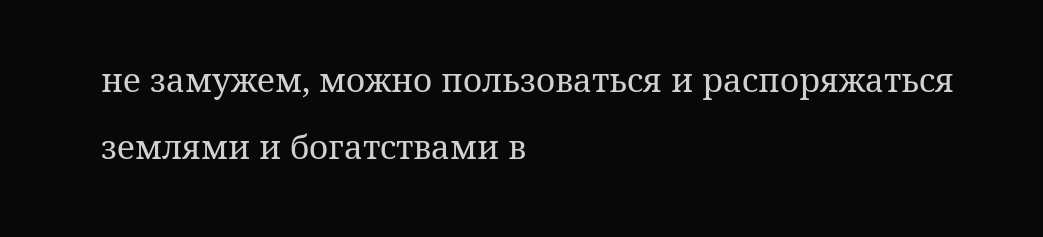не замужем, можно пользоваться и распоряжаться землями и богатствами в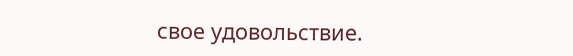свое удовольствие.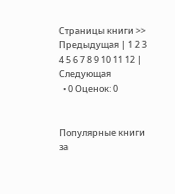Страницы книги >> Предыдущая | 1 2 3 4 5 6 7 8 9 10 11 12 | Следующая
  • 0 Оценок: 0


Популярные книги за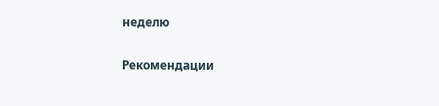неделю


Рекомендации